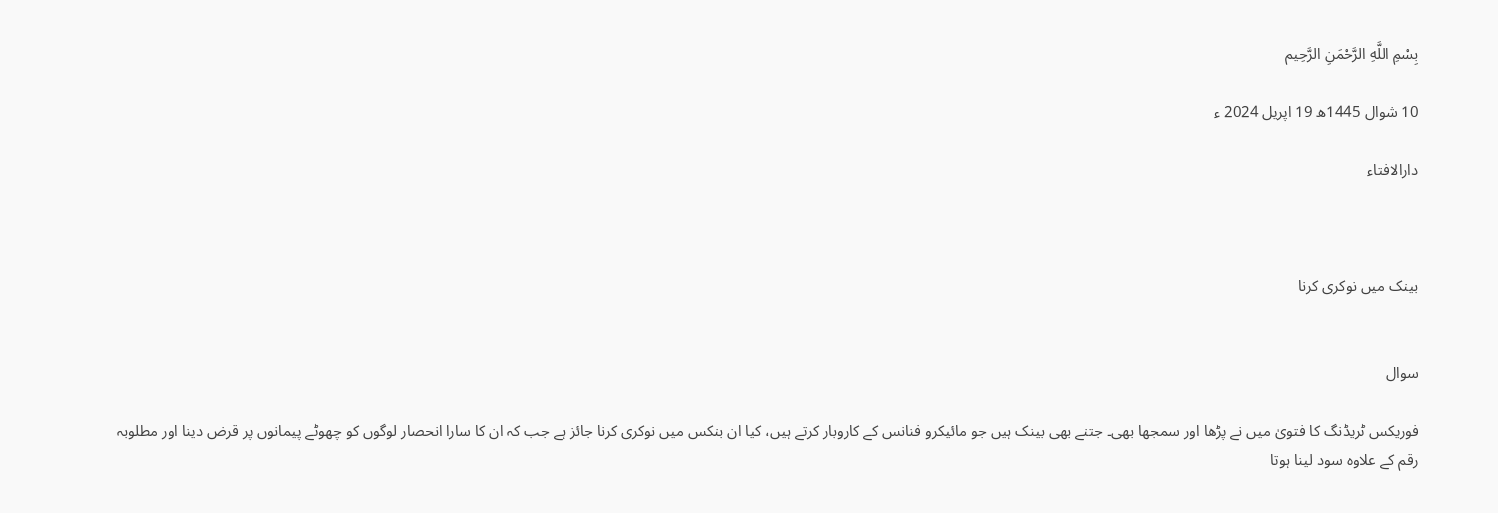بِسْمِ اللَّهِ الرَّحْمَنِ الرَّحِيم

10 شوال 1445ھ 19 اپریل 2024 ء

دارالافتاء



بینک میں نوکری کرنا


سوال

فوریکس ٹریڈنگ کا فتویٰ میں نے پڑھا اور سمجھا بھی۔ جتنے بھی بینک ہیں جو مائیکرو فنانس کے کاروبار کرتے ہیں، کیا ان بنکس میں نوکری کرنا جائز ہے جب کہ ان کا سارا انحصار لوگوں کو چھوٹے پیمانوں پر قرض دینا اور مطلوبہ رقم کے علاوہ سود لینا ہوتا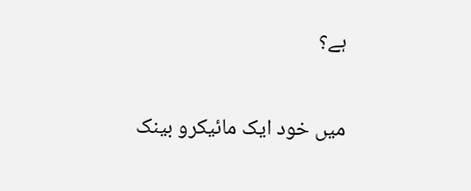ہے؟

میں خود ایک مائیکرو بینک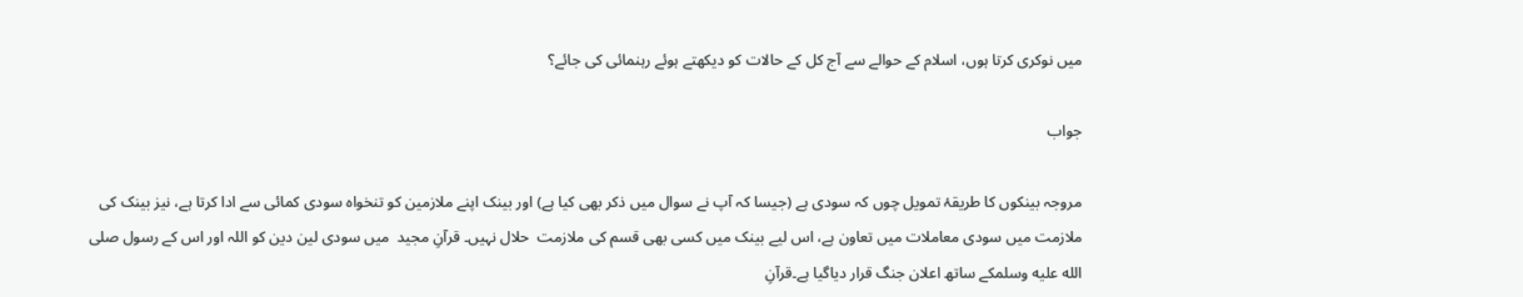میں نوکری کرتا ہوں، اسلام کے حوالے سے آج کل کے حالات کو دیکھتے ہوئے رہنمائی کی جائے؟

جواب

مروجہ بینکوں کا طریقۂ تمویل چوں کہ سودی ہے (جیسا کہ آپ نے سوال میں ذکر بھی کیا ہے) اور بینک اپنے ملازمین کو تنخواہ سودی کمائی سے ادا کرتا ہے، نیز بینک کی ملازمت میں سودی معاملات میں تعاون ہے، اس لیے بینک میں کسی بھی قسم کی ملازمت  حلال نہیں۔ قرآنِ مجید  میں سودی لین دین کو اللہ اور اس کے رسول صلى الله عليه وسلمکے ساتھ اعلان جنگ قرار دیاگیا ہے۔قرآنِ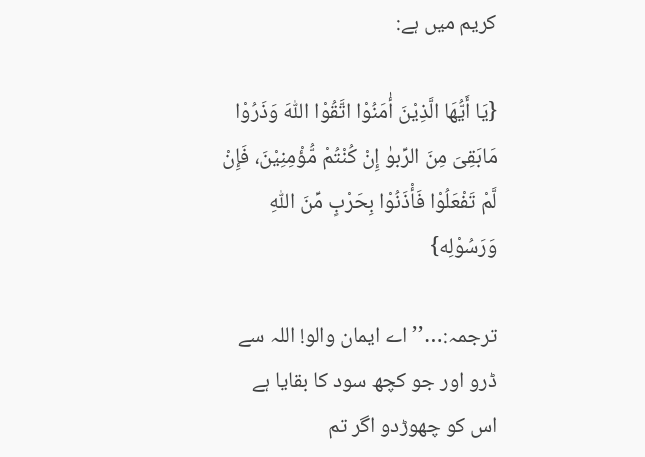کریم میں ہے:

{یَا أَیُّهَا الَّذِیْنَ أٰمَنُوْا اتَّقُوْا اللّٰهَ وَذَرُوْا مَابَقِیَ مِنَ الرِّبوٰ إِنْ كُنْتُمْ مُّؤْمِنِیْنَ، فَإِنْ لَّمْ تَفْعَلُوْا فَأْذَنُوْا بِحَرْبٍ مِّنَ اللّٰهِ وَرَسُوْلِه}

ترجمہ:…’’اے ایمان والو! اللہ سے ڈرو اور جو کچھ سود کا بقایا ہے اس کو چھوڑدو اگر تم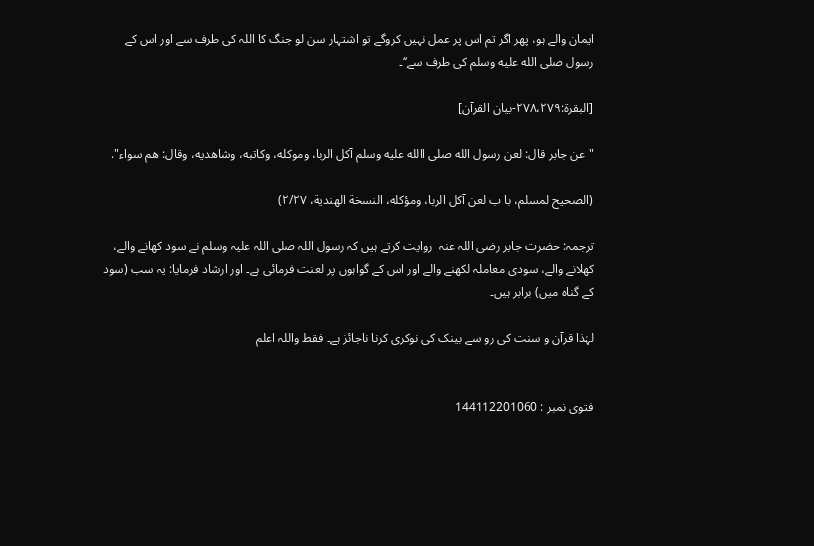ایمان والے ہو، پھر اگر تم اس پر عمل نہیں کروگے تو اشتہار سن لو جنگ کا اللہ کی طرف سے اور اس کے رسول صلى الله عليه وسلم کی طرف سے‘‘۔

[البقرۃ:۲۷۸،۲۷۹-بیان القرآن]

"عن جابر قال: لعن رسول الله صلی االله علیه وسلم آکل الربا، وموکله، وکاتبه، وشاهدیه، وقال: هم سواء".

(الصحيح لمسلم، با ب لعن آکل الربا، ومؤکله، النسخة الهندیة، ۲/۲۷)

ترجمہ: حضرت جابر رضی اللہ عنہ  روایت کرتے ہیں کہ رسول اللہ صلی اللہ علیہ وسلم نے سود کھانے والے، کھلانے والے، سودی معاملہ لکھنے والے اور اس کے گواہوں پر لعنت فرمائی ہے۔ اور ارشاد فرمایا: یہ سب (سود کے گناہ میں) برابر ہیں۔

لہٰذا قرآن و سنت کی رو سے بینک کی نوکری کرنا ناجائز ہے۔ فقط واللہ اعلم


فتوی نمبر : 144112201060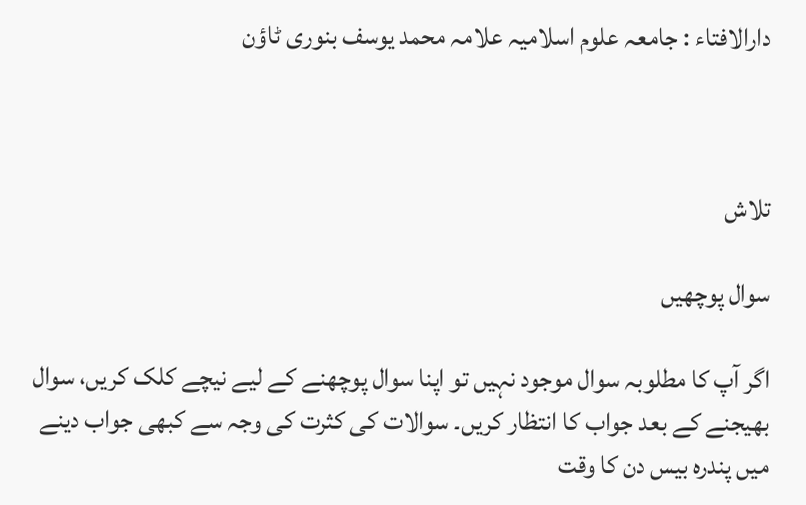دارالافتاء : جامعہ علوم اسلامیہ علامہ محمد یوسف بنوری ٹاؤن



تلاش

سوال پوچھیں

اگر آپ کا مطلوبہ سوال موجود نہیں تو اپنا سوال پوچھنے کے لیے نیچے کلک کریں، سوال بھیجنے کے بعد جواب کا انتظار کریں۔ سوالات کی کثرت کی وجہ سے کبھی جواب دینے میں پندرہ بیس دن کا وقت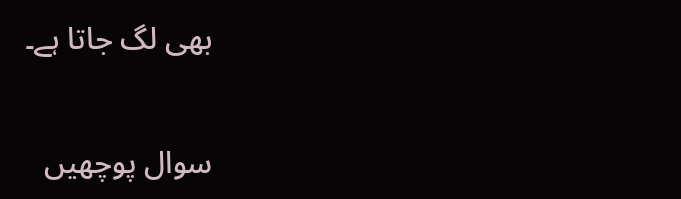بھی لگ جاتا ہے۔

سوال پوچھیں